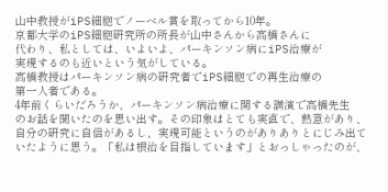山中教授がiPS細胞でノーベル賞を取ってから10年。
京都大学のiPS細胞研究所の所長が山中さんから高橋さんに
代わり、私としては、いよいよ、パーキンソン病にiPS治療が
実現するのも近いという気がしている。
高橋教授はパーキンソン病の研究者でiPS細胞での再生治療の
第一人者である。
4年前くらいだろうか、パーキンソン病治療に関する講演で高橋先生
のお話を聞いたのを思い出す。その印象はとても実直で、熱意があり、
自分の研究に自信があるし、実現可能というのがありありとにじみ出て
いたように思う。「私は根治を目指しています」とおっしゃったのが、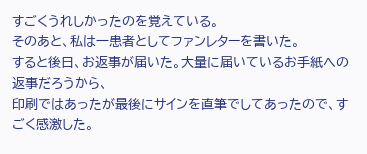すごくうれしかったのを覚えている。
そのあと、私は一患者としてファンレターを書いた。
すると後日、お返事が届いた。大量に届いているお手紙への返事だろうから、
印刷ではあったが最後にサインを直筆でしてあったので、すごく感激した。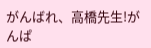がんばれ、高橋先生!がんぱ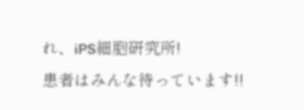れ、iPS細胞研究所!
患者はみんな待っています!!